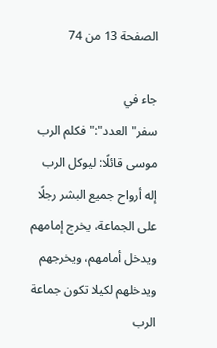الصفحة 13 من 74

جاء في سفر"العدد":"فكلم الرب موسى قائلًا: ليوكل الرب إله أرواح جميع البشر رجلًا على الجماعة، يخرج إمامهم ويدخل أمامهم، ويخرجهم ويدخلهم لكيلا تكون جماعة الرب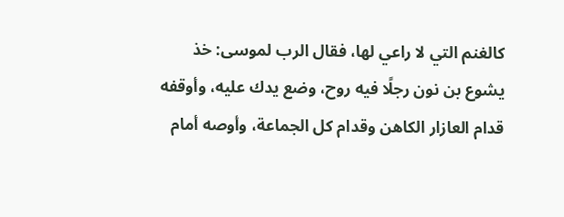كالغنم التي لا راعي لها، فقال الرب لموسى: خذ يشوع بن نون رجلًا فيه روح، وضع يدك عليه، وأوقفه قدام العازار الكاهن وقدام كل الجماعة، وأوصه أمام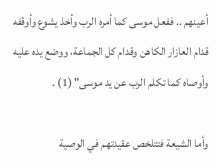أعينهم .. ففعل موسى كما أمره الرب وأخذ يشوع وأوقفه قدام العازار الكاهن وقدام كل الجماعة، ووضع يده عليه وأوصاه كما تكلم الرب عن يد موسى" (1) .

وأما الشيعة فتتلخص عقيدتهم في الوصية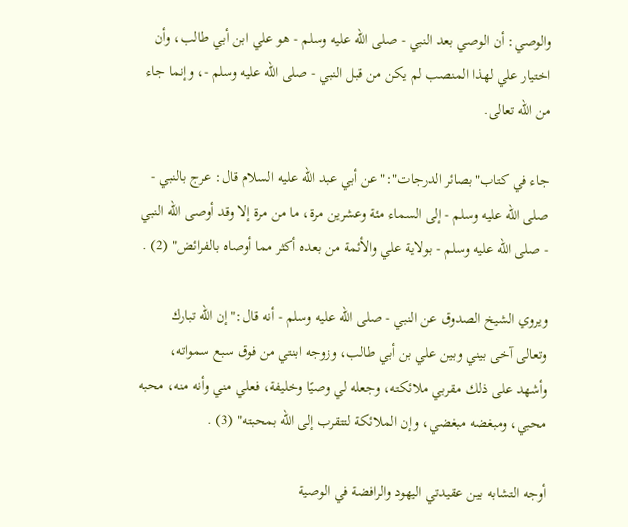والوصي: أن الوصي بعد النبي - صلى الله عليه وسلم - هو علي ابن أبي طالب، وأن اختيار علي لهذا المنصب لم يكن من قبل النبي - صلى الله عليه وسلم -، وإنما جاء من الله تعالى.

جاء في كتاب"بصائر الدرجات":"عن أبي عبد الله عليه السلام قال: عرج بالنبي - صلى الله عليه وسلم - إلى السماء مئة وعشرين مرة، ما من مرة إلا وقد أوصى الله النبي - صلى الله عليه وسلم - بولاية علي والأئمة من بعده أكثر مما أوصاه بالفرائض" (2) .

ويروي الشيخ الصدوق عن النبي - صلى الله عليه وسلم - أنه قال:"إن الله تبارك وتعالى آخى بيني وبين علي بن أبي طالب، وزوجه ابنتي من فوق سبع سمواته، وأشهد على ذلك مقربي ملائكته، وجعله لي وصيًا وخليفة، فعلي مني وأنه منه، محبه محبي، ومبغضه مبغضي، وإن الملائكة لتتقرب إلى الله بمحبته" (3) .

أوجه التشابه بين عقيدتي اليهود والرافضة في الوصية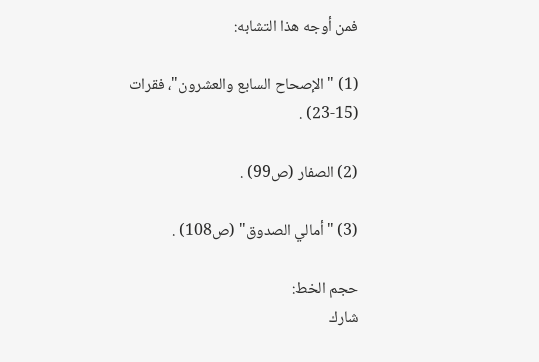فمن أوجه هذا التشابه:

(1) "الإصحاح السابع والعشرون"، فقرات (15-23) .

(2) الصفار (ص99) .

(3) "أمالي الصدوق" (ص108) .

حجم الخط:
شارك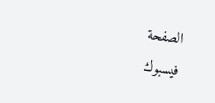الصفحة
فيسبوك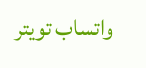واتساب تويتر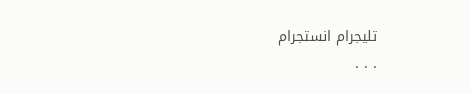تليجرام انستجرام
. . .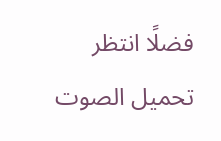فضلًا انتظر تحميل الصوت